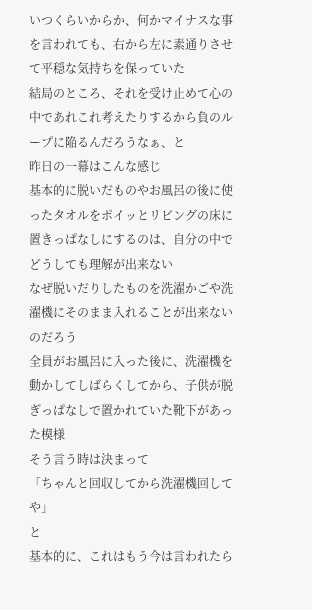いつくらいからか、何かマイナスな事を言われても、右から左に素通りさせて平穏な気持ちを保っていた
結局のところ、それを受け止めて心の中であれこれ考えたりするから負のループに陥るんだろうなぁ、と
昨日の一幕はこんな感じ
基本的に脱いだものやお風呂の後に使ったタオルをポイッとリビングの床に置きっぱなしにするのは、自分の中でどうしても理解が出来ない
なぜ脱いだりしたものを洗濯かごや洗濯機にそのまま入れることが出来ないのだろう
全員がお風呂に入った後に、洗濯機を動かしてしばらくしてから、子供が脱ぎっぱなしで置かれていた靴下があった模様
そう言う時は決まって
「ちゃんと回収してから洗濯機回してや」
と
基本的に、これはもう今は言われたら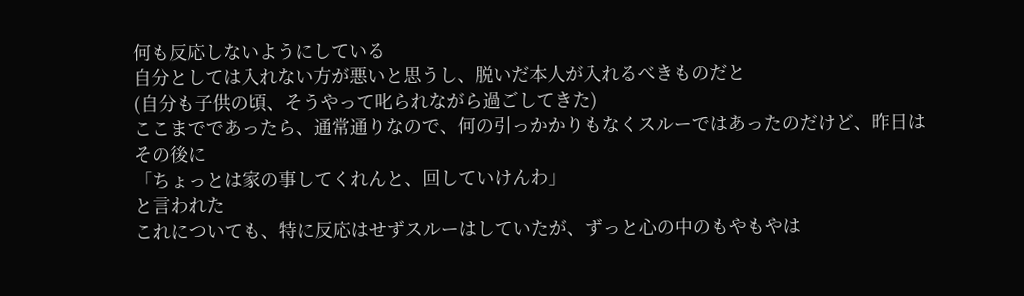何も反応しないようにしている
自分としては入れない方が悪いと思うし、脱いだ本人が入れるべきものだと
(自分も子供の頃、そうやって叱られながら過ごしてきた)
ここまでであったら、通常通りなので、何の引っかかりもなくスルーではあったのだけど、昨日はその後に
「ちょっとは家の事してくれんと、回していけんわ」
と言われた
これについても、特に反応はせずスルーはしていたが、ずっと心の中のもやもやは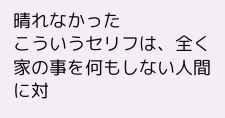晴れなかった
こういうセリフは、全く家の事を何もしない人間に対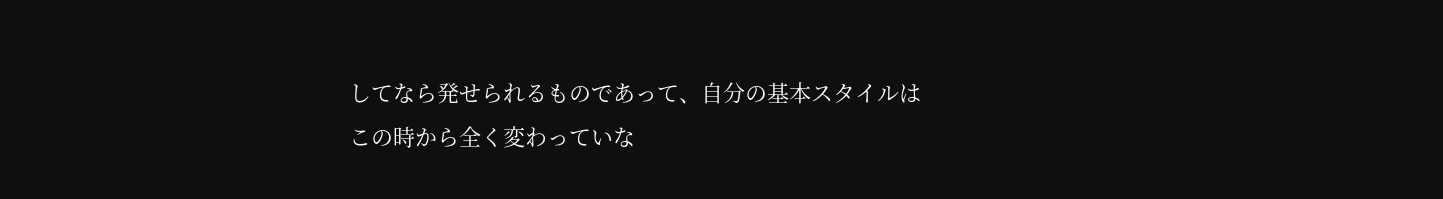してなら発せられるものであって、自分の基本スタイルは
この時から全く変わっていな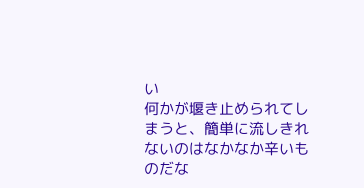い
何かが堰き止められてしまうと、簡単に流しきれないのはなかなか辛いものだな